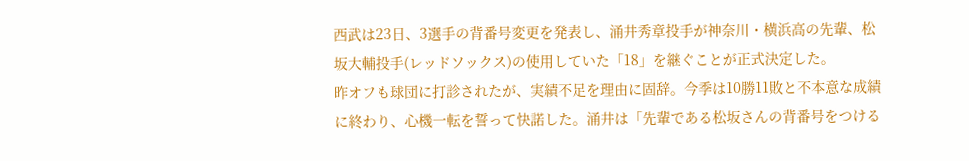西武は23日、3選手の背番号変更を発表し、涌井秀章投手が神奈川・横浜高の先輩、松坂大輔投手(レッドソックス)の使用していた「18」を継ぐことが正式決定した。
昨オフも球団に打診されたが、実績不足を理由に固辞。今季は10勝11敗と不本意な成績に終わり、心機一転を誓って快諾した。涌井は「先輩である松坂さんの背番号をつける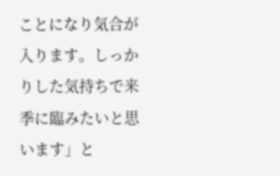ことになり気合が入ります。しっかりした気持ちで来季に臨みたいと思います」と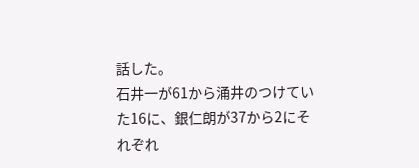話した。
石井一が61から涌井のつけていた16に、銀仁朗が37から2にそれぞれ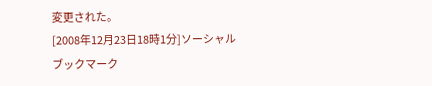変更された。
[2008年12月23日18時1分]ソーシャルブックマーク